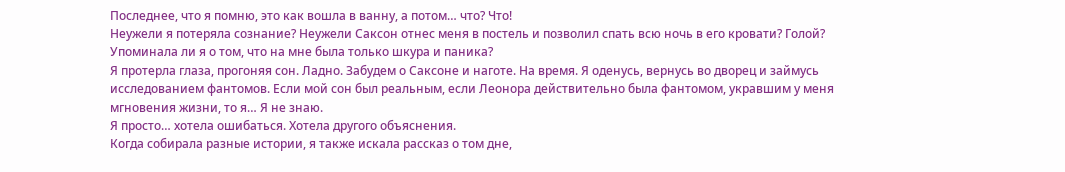Последнее, что я помню, это как вошла в ванну, а потом… что? Что!
Неужели я потеряла сознание? Неужели Саксон отнес меня в постель и позволил спать всю ночь в его кровати? Голой? Упоминала ли я о том, что на мне была только шкура и паника?
Я протерла глаза, прогоняя сон. Ладно. Забудем о Саксоне и наготе. На время. Я оденусь, вернусь во дворец и займусь исследованием фантомов. Если мой сон был реальным, если Леонора действительно была фантомом, укравшим у меня мгновения жизни, то я… Я не знаю.
Я просто… хотела ошибаться. Хотела другого объяснения.
Когда собирала разные истории, я также искала рассказ о том дне,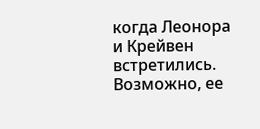когда Леонора и Крейвен встретились. Возможно, ее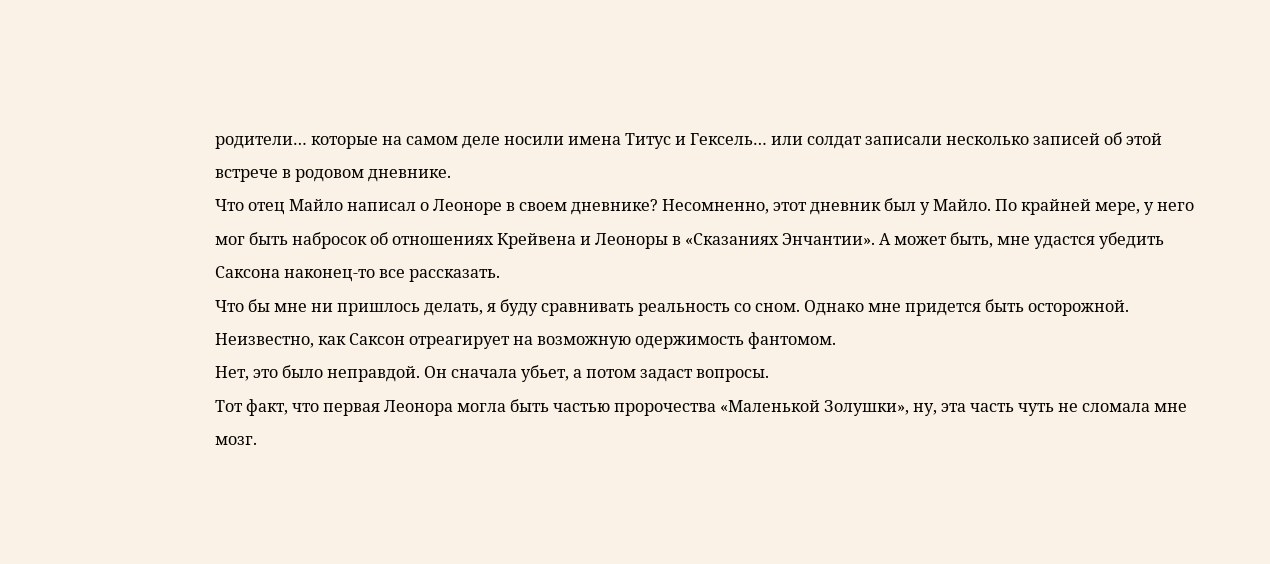родители… которые на самом деле носили имена Титус и Гексель… или солдат записали несколько записей об этой встрече в родовом дневнике.
Что отец Майло написал о Леоноре в своем дневнике? Несомненно, этот дневник был у Майло. По крайней мере, у него мог быть набросок об отношениях Крейвена и Леоноры в «Сказаниях Энчантии». А может быть, мне удастся убедить Саксона наконец-то все рассказать.
Что бы мне ни пришлось делать, я буду сравнивать реальность со сном. Однако мне придется быть осторожной. Неизвестно, как Саксон отреагирует на возможную одержимость фантомом.
Нет, это было неправдой. Он сначала убьет, а потом задаст вопросы.
Тот факт, что первая Леонора могла быть частью пророчества «Маленькой Золушки», ну, эта часть чуть не сломала мне мозг.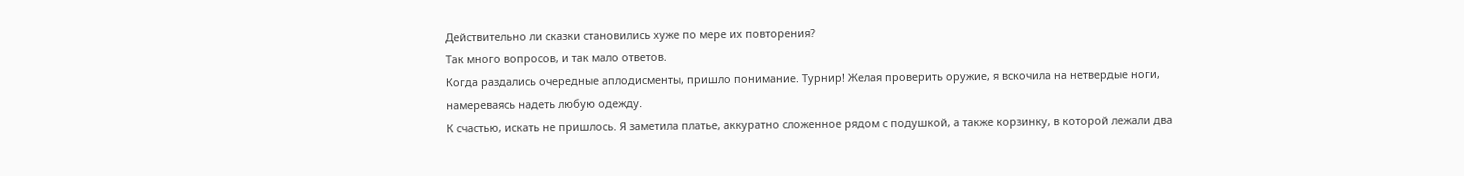Действительно ли сказки становились хуже по мере их повторения?
Так много вопросов, и так мало ответов.
Когда раздались очередные аплодисменты, пришло понимание. Турнир! Желая проверить оружие, я вскочила на нетвердые ноги, намереваясь надеть любую одежду.
К счастью, искать не пришлось. Я заметила платье, аккуратно сложенное рядом с подушкой, а также корзинку, в которой лежали два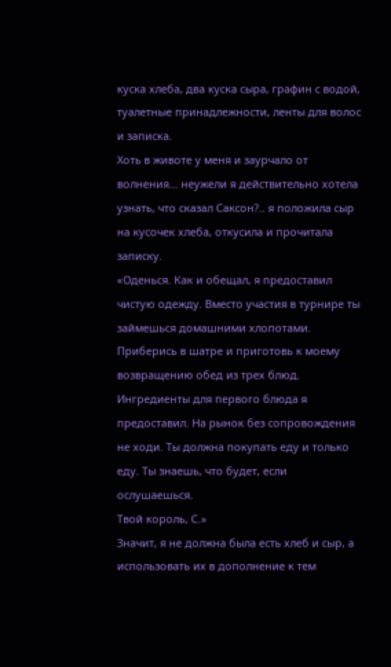куска хлеба, два куска сыра, графин с водой, туалетные принадлежности, ленты для волос и записка.
Хоть в животе у меня и заурчало от волнения… неужели я действительно хотела узнать, что сказал Саксон?.. я положила сыр на кусочек хлеба, откусила и прочитала записку.
«Оденься. Как и обещал, я предоставил чистую одежду. Вместо участия в турнире ты займешься домашними хлопотами. Приберись в шатре и приготовь к моему возвращению обед из трех блюд. Ингредиенты для первого блюда я предоставил. На рынок без сопровождения не ходи. Ты должна покупать еду и только еду. Ты знаешь, что будет, если ослушаешься.
Твой король, С.»
Значит, я не должна была есть хлеб и сыр, а использовать их в дополнение к тем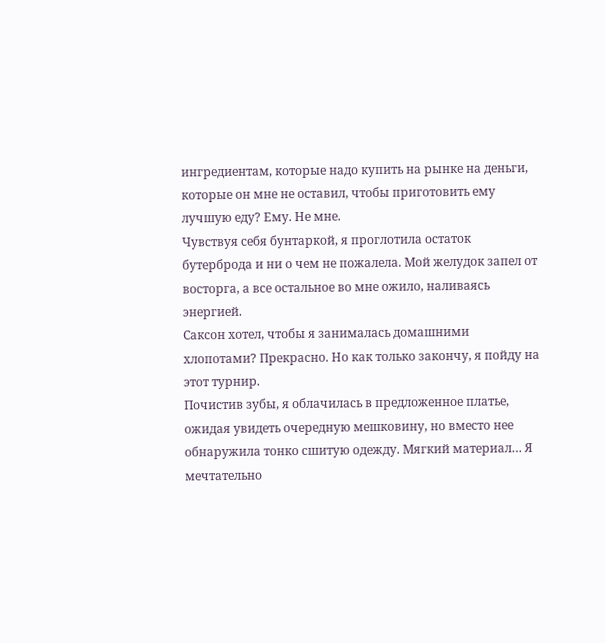ингредиентам, которые надо купить на рынке на деньги, которые он мне не оставил, чтобы приготовить ему лучшую еду? Ему. Не мне.
Чувствуя себя бунтаркой, я проглотила остаток бутерброда и ни о чем не пожалела. Мой желудок запел от восторга, а все остальное во мне ожило, наливаясь энергией.
Саксон хотел, чтобы я занималась домашними хлопотами? Прекрасно. Но как только закончу, я пойду на этот турнир.
Почистив зубы, я облачилась в предложенное платье, ожидая увидеть очередную мешковину, но вместо нее обнаружила тонко сшитую одежду. Мягкий материал… Я мечтательно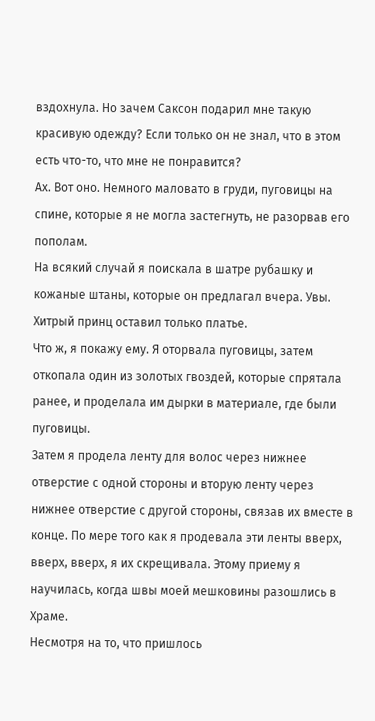вздохнула. Но зачем Саксон подарил мне такую красивую одежду? Если только он не знал, что в этом есть что-то, что мне не понравится?
Ах. Вот оно. Немного маловато в груди, пуговицы на спине, которые я не могла застегнуть, не разорвав его пополам.
На всякий случай я поискала в шатре рубашку и кожаные штаны, которые он предлагал вчера. Увы. Хитрый принц оставил только платье.
Что ж, я покажу ему. Я оторвала пуговицы, затем откопала один из золотых гвоздей, которые спрятала ранее, и проделала им дырки в материале, где были пуговицы.
Затем я продела ленту для волос через нижнее отверстие с одной стороны и вторую ленту через нижнее отверстие с другой стороны, связав их вместе в конце. По мере того как я продевала эти ленты вверх, вверх, вверх, я их скрещивала. Этому приему я научилась, когда швы моей мешковины разошлись в Храме.
Несмотря на то, что пришлось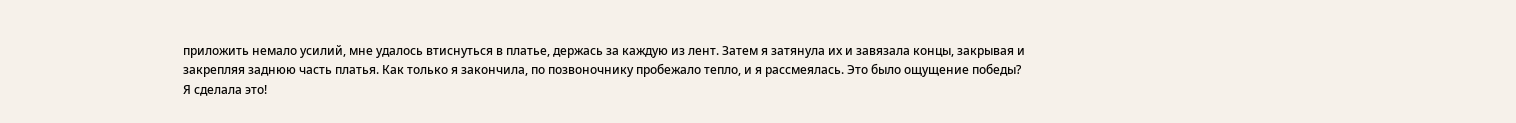приложить немало усилий, мне удалось втиснуться в платье, держась за каждую из лент. Затем я затянула их и завязала концы, закрывая и закрепляя заднюю часть платья. Как только я закончила, по позвоночнику пробежало тепло, и я рассмеялась. Это было ощущение победы?
Я сделала это!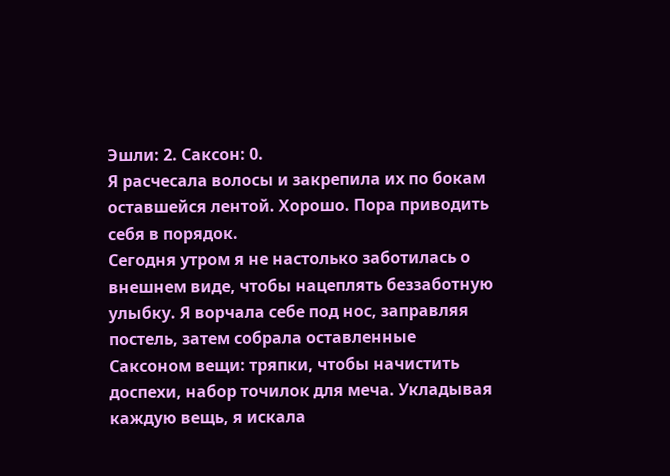Эшли: 2. Саксон: 0.
Я расчесала волосы и закрепила их по бокам оставшейся лентой. Хорошо. Пора приводить себя в порядок.
Сегодня утром я не настолько заботилась о внешнем виде, чтобы нацеплять беззаботную улыбку. Я ворчала себе под нос, заправляя постель, затем собрала оставленные Саксоном вещи: тряпки, чтобы начистить доспехи, набор точилок для меча. Укладывая каждую вещь, я искала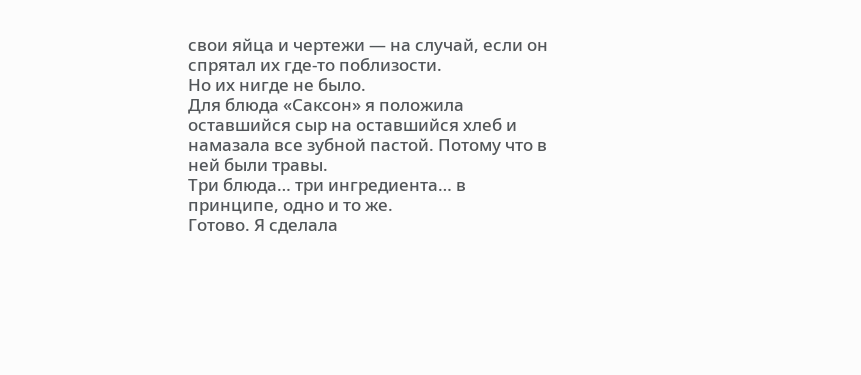свои яйца и чертежи — на случай, если он спрятал их где-то поблизости.
Но их нигде не было.
Для блюда «Саксон» я положила оставшийся сыр на оставшийся хлеб и намазала все зубной пастой. Потому что в ней были травы.
Три блюда… три ингредиента… в принципе, одно и то же.
Готово. Я сделала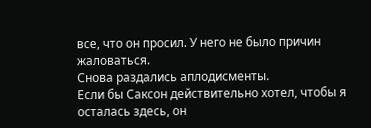все, что он просил. У него не было причин жаловаться.
Снова раздались аплодисменты.
Если бы Саксон действительно хотел, чтобы я осталась здесь, он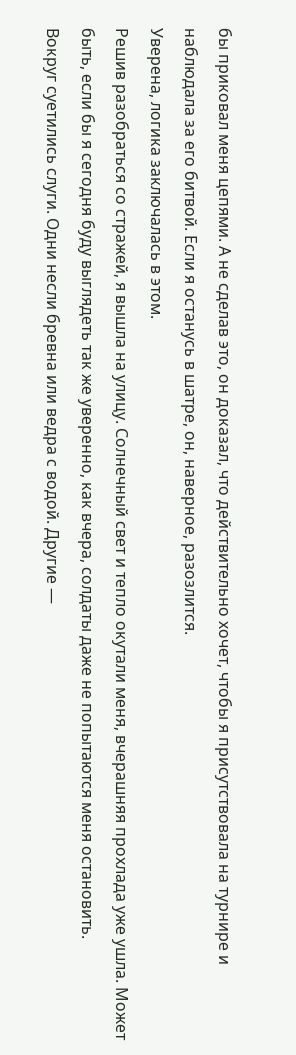бы приковал меня цепями. А не сделав это, он доказал, что действительно хочет, чтобы я присутствовала на турнире и наблюдала за его битвой. Если я останусь в шатре, он, наверное, разозлится.
Уверена, логика заключалась в этом.
Решив разобраться со стражей, я вышла на улицу. Солнечный свет и тепло окутали меня, вчерашняя прохлада уже ушла. Может быть, если бы я сегодня буду выглядеть так же уверенно, как вчера, солдаты даже не попытаются меня остановить.
Вокруг суетились слуги. Одни несли бревна или ведра с водой. Другие —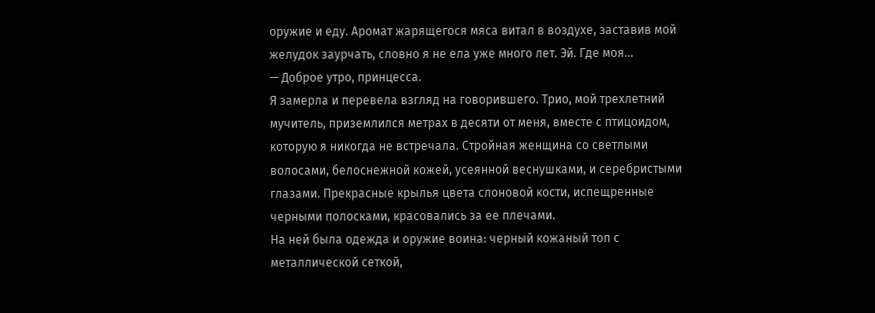оружие и еду. Аромат жарящегося мяса витал в воздухе, заставив мой желудок заурчать, словно я не ела уже много лет. Эй. Где моя…
— Доброе утро, принцесса.
Я замерла и перевела взгляд на говорившего. Трио, мой трехлетний мучитель, приземлился метрах в десяти от меня, вместе с птицоидом, которую я никогда не встречала. Стройная женщина со светлыми волосами, белоснежной кожей, усеянной веснушками, и серебристыми глазами. Прекрасные крылья цвета слоновой кости, испещренные черными полосками, красовались за ее плечами.
На ней была одежда и оружие воина: черный кожаный топ с металлической сеткой,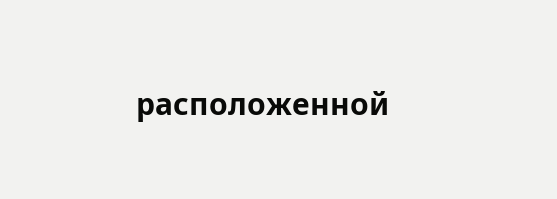расположенной